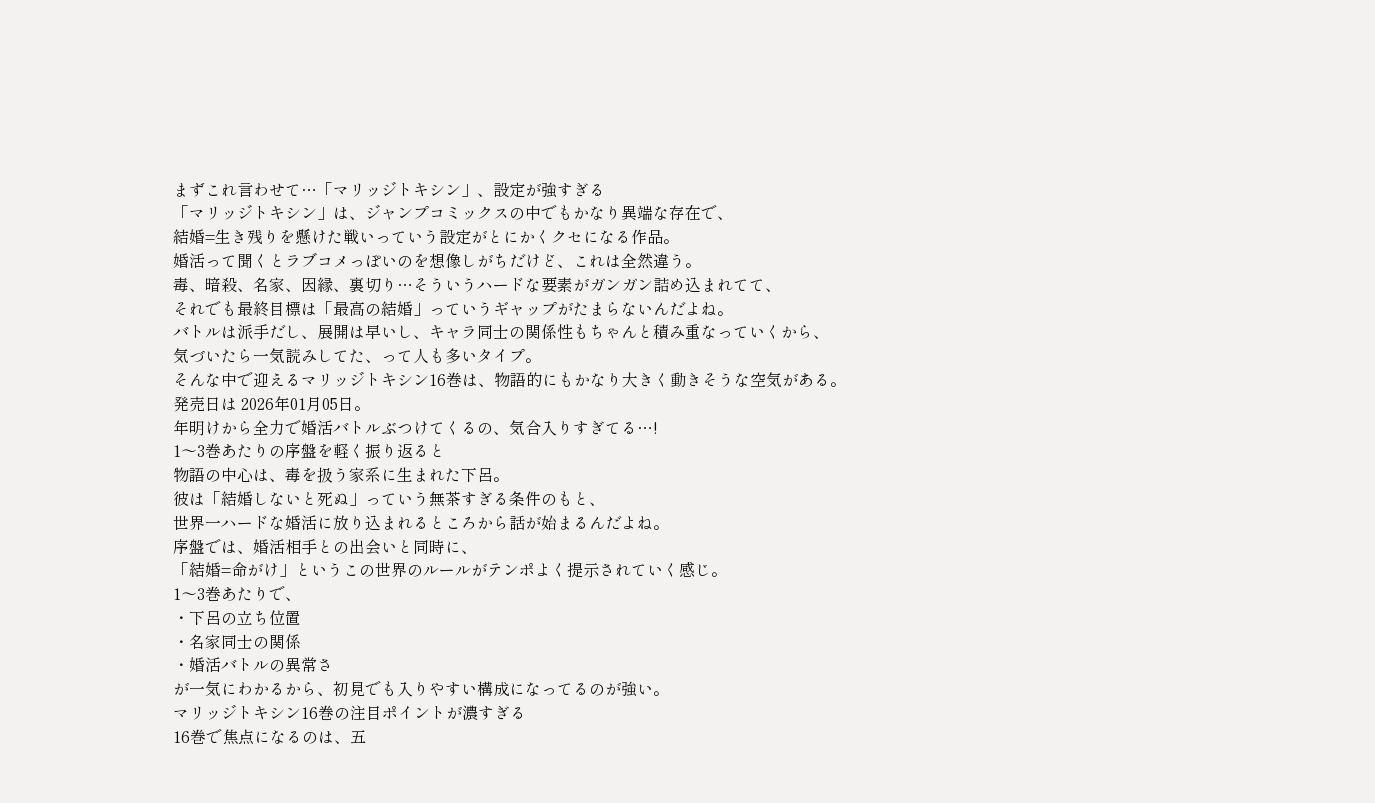まずこれ言わせて…「マリッジトキシン」、設定が強すぎる
「マリッジトキシン」は、ジャンプコミックスの中でもかなり異端な存在で、
結婚=生き残りを懸けた戦いっていう設定がとにかくクセになる作品。
婚活って聞くとラブコメっぽいのを想像しがちだけど、これは全然違う。
毒、暗殺、名家、因縁、裏切り…そういうハードな要素がガンガン詰め込まれてて、
それでも最終目標は「最高の結婚」っていうギャップがたまらないんだよね。
バトルは派手だし、展開は早いし、キャラ同士の関係性もちゃんと積み重なっていくから、
気づいたら一気読みしてた、って人も多いタイプ。
そんな中で迎えるマリッジトキシン16巻は、物語的にもかなり大きく動きそうな空気がある。
発売日は 2026年01月05日。
年明けから全力で婚活バトルぶつけてくるの、気合入りすぎてる…!
1〜3巻あたりの序盤を軽く振り返ると
物語の中心は、毒を扱う家系に生まれた下呂。
彼は「結婚しないと死ぬ」っていう無茶すぎる条件のもと、
世界一ハードな婚活に放り込まれるところから話が始まるんだよね。
序盤では、婚活相手との出会いと同時に、
「結婚=命がけ」というこの世界のルールがテンポよく提示されていく感じ。
1〜3巻あたりで、
・下呂の立ち位置
・名家同士の関係
・婚活バトルの異常さ
が一気にわかるから、初見でも入りやすい構成になってるのが強い。
マリッジトキシン16巻の注目ポイントが濃すぎる
16巻で焦点になるのは、五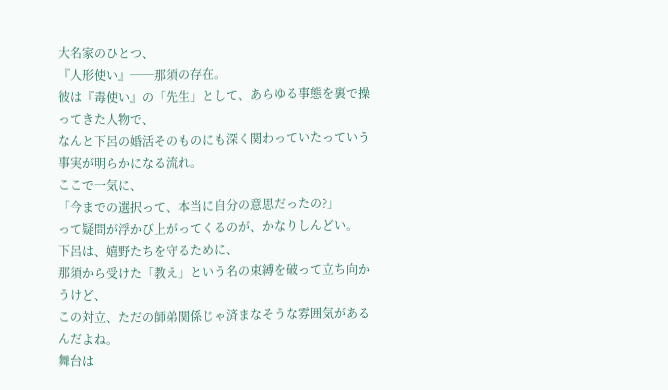大名家のひとつ、
『人形使い』──那須の存在。
彼は『毒使い』の「先生」として、あらゆる事態を裏で操ってきた人物で、
なんと下呂の婚活そのものにも深く関わっていたっていう事実が明らかになる流れ。
ここで一気に、
「今までの選択って、本当に自分の意思だったの?」
って疑問が浮かび上がってくるのが、かなりしんどい。
下呂は、嬉野たちを守るために、
那須から受けた「教え」という名の束縛を破って立ち向かうけど、
この対立、ただの師弟関係じゃ済まなそうな雰囲気があるんだよね。
舞台は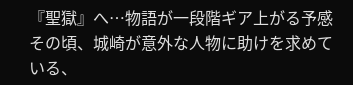『聖獄』へ…物語が一段階ギア上がる予感
その頃、城崎が意外な人物に助けを求めている、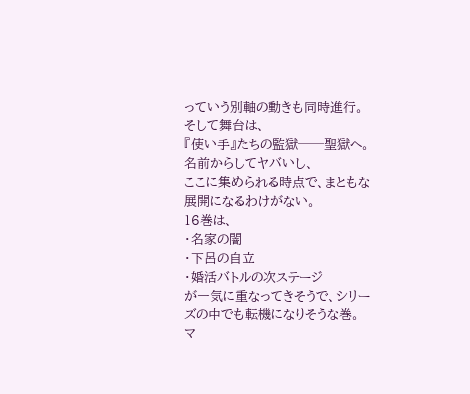っていう別軸の動きも同時進行。
そして舞台は、
『使い手』たちの監獄──聖獄へ。
名前からしてヤバいし、
ここに集められる時点で、まともな展開になるわけがない。
16巻は、
・名家の闇
・下呂の自立
・婚活バトルの次ステージ
が一気に重なってきそうで、シリーズの中でも転機になりそうな巻。
マ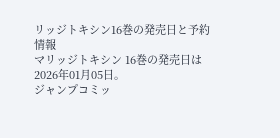リッジトキシン16巻の発売日と予約情報
マリッジトキシン 16巻の発売日は 2026年01月05日。
ジャンプコミッ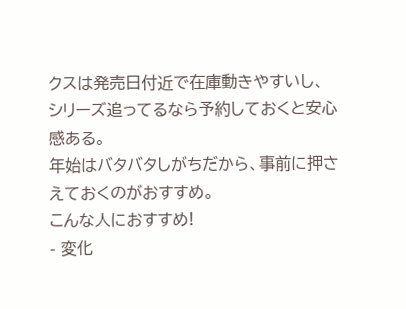クスは発売日付近で在庫動きやすいし、
シリーズ追ってるなら予約しておくと安心感ある。
年始はバタバタしがちだから、事前に押さえておくのがおすすめ。
こんな人におすすめ!
- 変化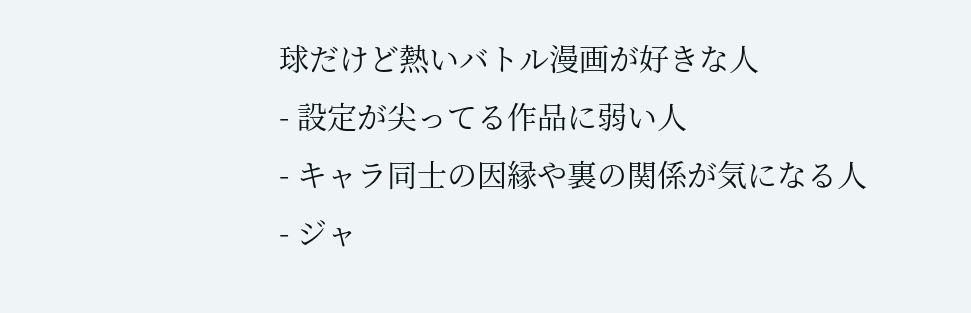球だけど熱いバトル漫画が好きな人
- 設定が尖ってる作品に弱い人
- キャラ同士の因縁や裏の関係が気になる人
- ジャ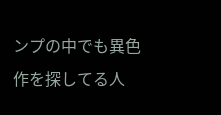ンプの中でも異色作を探してる人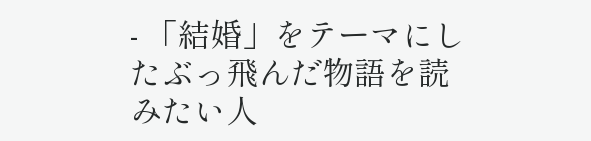- 「結婚」をテーマにしたぶっ飛んだ物語を読みたい人